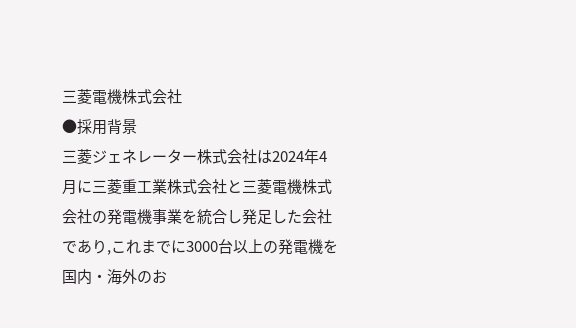三菱電機株式会社
●採用背景
三菱ジェネレーター株式会社は2024年4月に三菱重工業株式会社と三菱電機株式会社の発電機事業を統合し発足した会社であり,これまでに3000台以上の発電機を国内・海外のお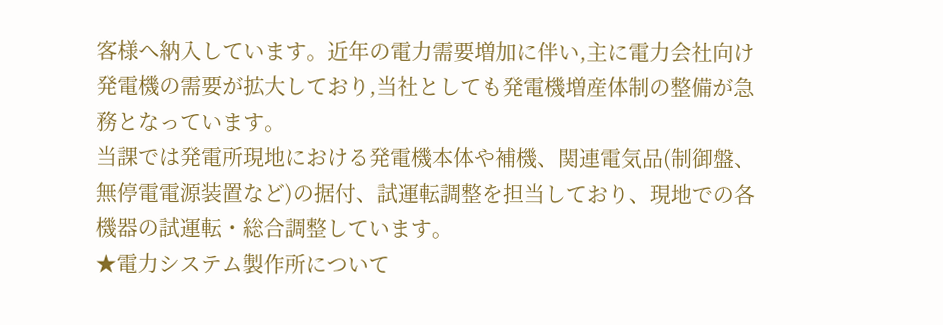客様へ納入しています。近年の電力需要増加に伴い,主に電力会社向け発電機の需要が拡大しており,当社としても発電機増産体制の整備が急務となっています。
当課では発電所現地における発電機本体や補機、関連電気品(制御盤、無停電電源装置など)の据付、試運転調整を担当しており、現地での各機器の試運転・総合調整しています。
★電力システム製作所について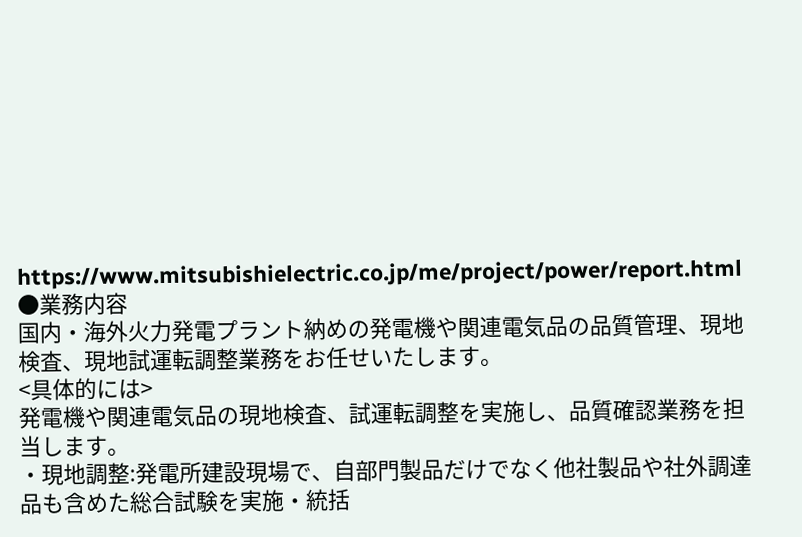https://www.mitsubishielectric.co.jp/me/project/power/report.html
●業務内容
国内・海外火力発電プラント納めの発電機や関連電気品の品質管理、現地検査、現地試運転調整業務をお任せいたします。
<具体的には>
発電機や関連電気品の現地検査、試運転調整を実施し、品質確認業務を担当します。
・現地調整:発電所建設現場で、自部門製品だけでなく他社製品や社外調達品も含めた総合試験を実施・統括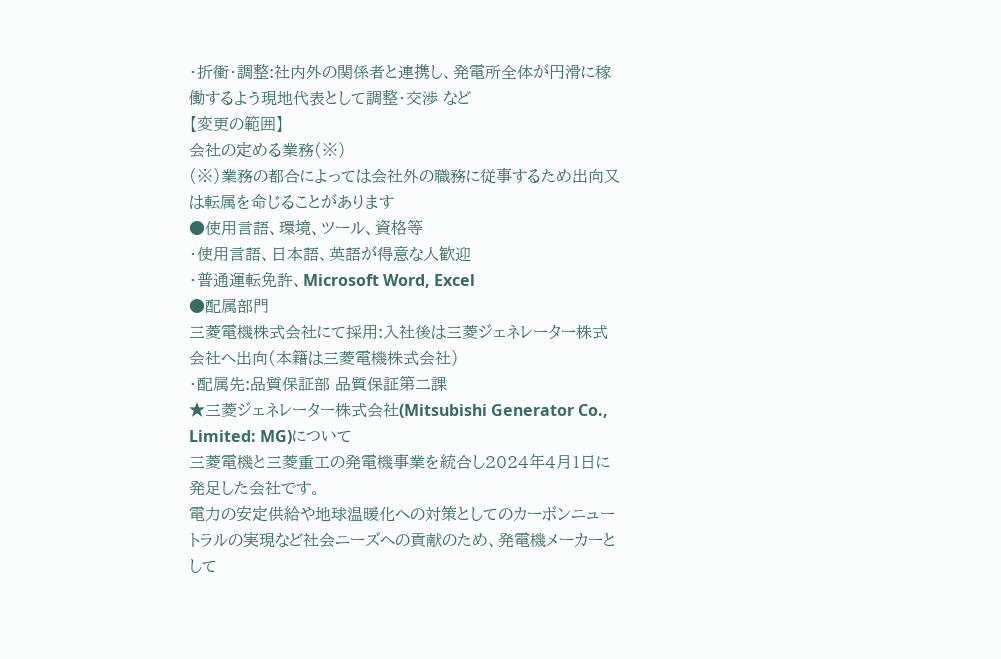・折衝・調整:社内外の関係者と連携し、発電所全体が円滑に稼働するよう現地代表として調整・交渉 など
【変更の範囲】
会社の定める業務(※)
(※)業務の都合によっては会社外の職務に従事するため出向又は転属を命じることがあります
●使用言語、環境、ツール、資格等
・使用言語、日本語、英語が得意な人歓迎
・普通運転免許、Microsoft Word, Excel
●配属部門
三菱電機株式会社にて採用:入社後は三菱ジェネレーター株式会社へ出向(本籍は三菱電機株式会社)
・配属先:品質保証部 品質保証第二課
★三菱ジェネレーター株式会社(Mitsubishi Generator Co., Limited: MG)について
三菱電機と三菱重工の発電機事業を統合し2024年4月1日に発足した会社です。
電力の安定供給や地球温暖化への対策としてのカーボンニュートラルの実現など社会ニーズへの貢献のため、発電機メーカーとして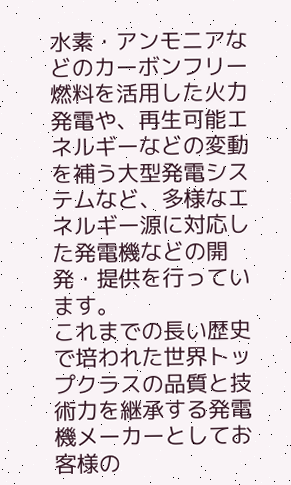水素・アンモニアなどのカーボンフリー燃料を活用した火力発電や、再生可能エネルギーなどの変動を補う大型発電システムなど、多様なエネルギー源に対応した発電機などの開発・提供を行っています。
これまでの長い歴史で培われた世界トップクラスの品質と技術力を継承する発電機メーカーとしてお客様の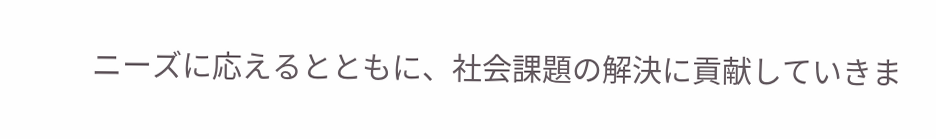ニーズに応えるとともに、社会課題の解決に貢献していきま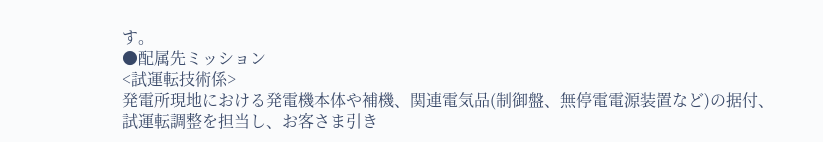す。
●配属先ミッション
<試運転技術係>
発電所現地における発電機本体や補機、関連電気品(制御盤、無停電電源装置など)の据付、試運転調整を担当し、お客さま引き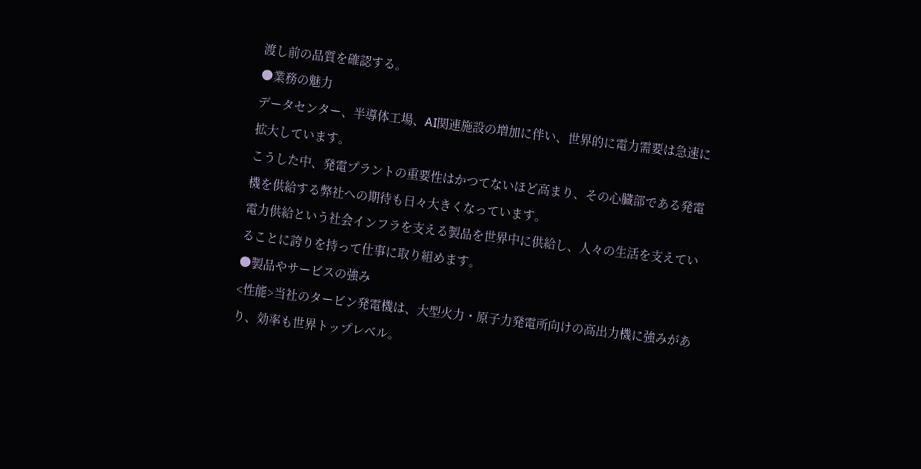渡し前の品質を確認する。
●業務の魅力
データセンター、半導体工場、AI関連施設の増加に伴い、世界的に電力需要は急速に拡大しています。
こうした中、発電プラントの重要性はかつてないほど高まり、その心臓部である発電機を供給する弊社への期待も日々大きくなっています。
電力供給という社会インフラを支える製品を世界中に供給し、人々の生活を支えていることに誇りを持って仕事に取り組めます。
●製品やサービスの強み
<性能>当社のタービン発電機は、大型火力・原子力発電所向けの高出力機に強みがあり、効率も世界トップレベル。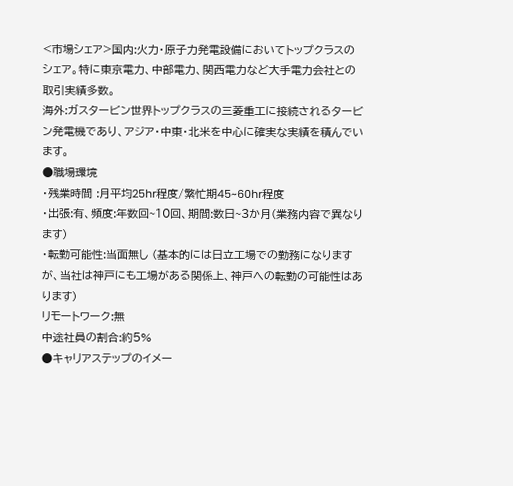<市場シェア>国内:火力・原子力発電設備においてトップクラスのシェア。特に東京電力、中部電力、関西電力など大手電力会社との取引実績多数。
海外:ガスタービン世界トップクラスの三菱重工に接続されるタービン発電機であり、アジア・中東・北米を中心に確実な実績を積んでいます。
●職場環境
・残業時間 :月平均25hr程度/繁忙期45~60hr程度
・出張:有、頻度:年数回~10回、期間:数日~3か月(業務内容で異なります)
・転勤可能性:当面無し (基本的には日立工場での勤務になりますが、当社は神戸にも工場がある関係上、神戸への転勤の可能性はあります)
リモートワーク:無
中途社員の割合:約5%
●キャリアステップのイメー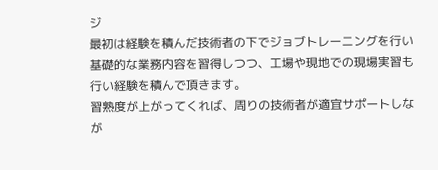ジ
最初は経験を積んだ技術者の下でジョブトレーニングを行い基礎的な業務内容を習得しつつ、工場や現地での現場実習も行い経験を積んで頂きます。
習熟度が上がってくれば、周りの技術者が適宜サポートしなが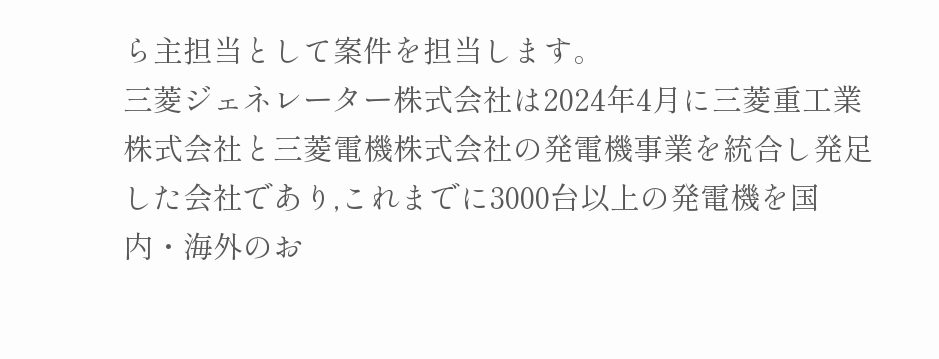ら主担当として案件を担当します。
三菱ジェネレーター株式会社は2024年4月に三菱重工業株式会社と三菱電機株式会社の発電機事業を統合し発足した会社であり,これまでに3000台以上の発電機を国内・海外のお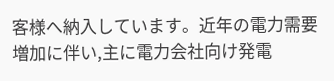客様へ納入しています。近年の電力需要増加に伴い,主に電力会社向け発電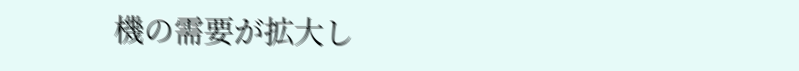機の需要が拡大し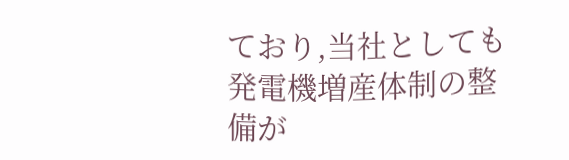ており,当社としても発電機増産体制の整備が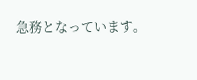急務となっています。